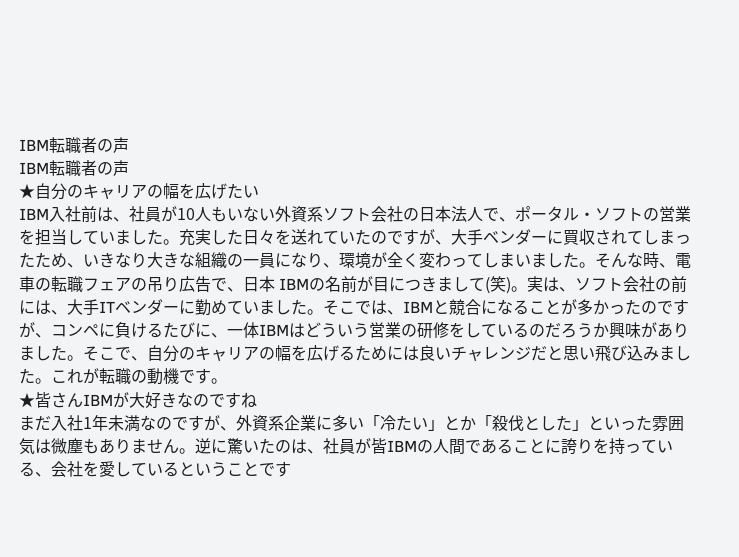IBM転職者の声
IBM転職者の声
★自分のキャリアの幅を広げたい
IBM入社前は、社員が10人もいない外資系ソフト会社の日本法人で、ポータル・ソフトの営業を担当していました。充実した日々を送れていたのですが、大手ベンダーに買収されてしまったため、いきなり大きな組織の一員になり、環境が全く変わってしまいました。そんな時、電車の転職フェアの吊り広告で、日本 IBMの名前が目につきまして(笑)。実は、ソフト会社の前には、大手ITベンダーに勤めていました。そこでは、IBMと競合になることが多かったのですが、コンペに負けるたびに、一体IBMはどういう営業の研修をしているのだろうか興味がありました。そこで、自分のキャリアの幅を広げるためには良いチャレンジだと思い飛び込みました。これが転職の動機です。
★皆さんIBMが大好きなのですね
まだ入社1年未満なのですが、外資系企業に多い「冷たい」とか「殺伐とした」といった雰囲気は微塵もありません。逆に驚いたのは、社員が皆IBMの人間であることに誇りを持っている、会社を愛しているということです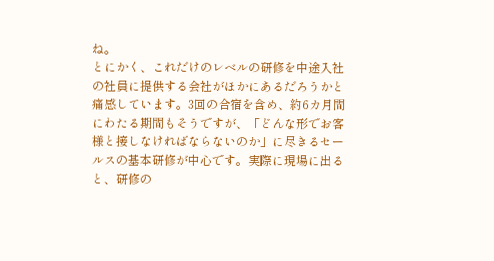ね。
とにかく、これだけのレベルの研修を中途入社の社員に提供する会社がほかにあるだろうかと痛感しています。3回の合宿を含め、約6カ月間にわたる期間もそうですが、「どんな形でお客様と接しなければならないのか」に尽きるセールスの基本研修が中心です。実際に現場に出ると、研修の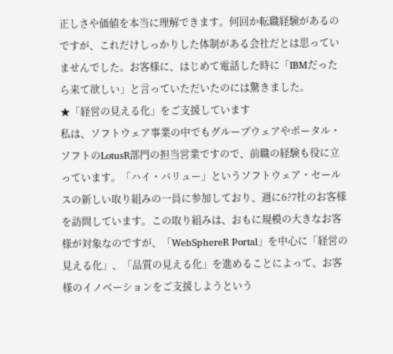正しさや価値を本当に理解できます。何回か転職経験があるのですが、これだけしっかりした体制がある会社だとは思っていませんでした。お客様に、はじめて電話した時に「IBMだったら来て欲しい」と言っていただいたのには驚きました。
★「経営の見える化」をご支援しています
私は、ソフトウェア事業の中でもグループウェアやポータル・ソフトのLotusR部門の担当営業ですので、前職の経験も役に立っています。「ハイ・バリュー」というソフトウェア・セールスの新しい取り組みの一員に参加しており、週に6?7社のお客様を訪問しています。この取り組みは、おもに規模の大きなお客様が対象なのですが、「WebSphereR Portal」を中心に「経営の見える化」、「品質の見える化」を進めることによって、お客様のイノベーションをご支援しようという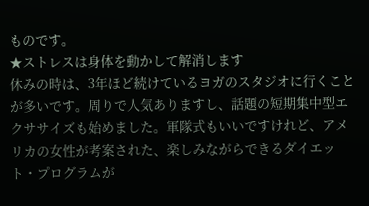ものです。
★ストレスは身体を動かして解消します
休みの時は、3年ほど続けているヨガのスタジオに行くことが多いです。周りで人気ありますし、話題の短期集中型エクササイズも始めました。軍隊式もいいですけれど、アメリカの女性が考案された、楽しみながらできるダイエット・プログラムが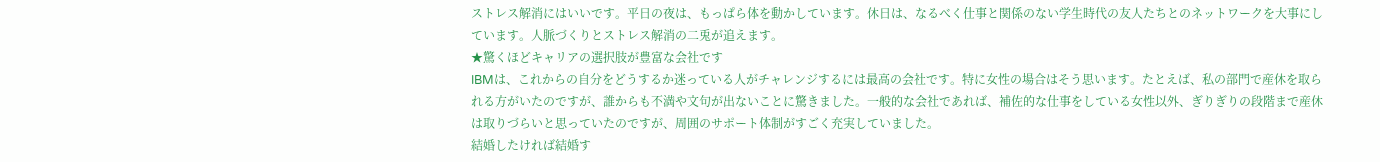ストレス解消にはいいです。平日の夜は、もっぱら体を動かしています。休日は、なるべく仕事と関係のない学生時代の友人たちとのネットワークを大事にしています。人脈づくりとストレス解消の二兎が追えます。
★驚くほどキャリアの選択肢が豊富な会社です
IBMは、これからの自分をどうするか迷っている人がチャレンジするには最高の会社です。特に女性の場合はそう思います。たとえば、私の部門で産休を取られる方がいたのですが、誰からも不満や文句が出ないことに驚きました。一般的な会社であれば、補佐的な仕事をしている女性以外、ぎりぎりの段階まで産休は取りづらいと思っていたのですが、周囲のサポート体制がすごく充実していました。
結婚したければ結婚す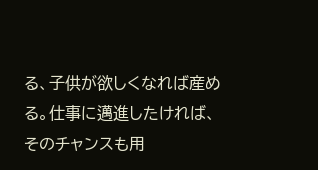る、子供が欲しくなれば産める。仕事に邁進したければ、そのチャンスも用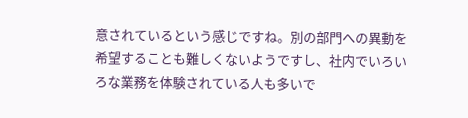意されているという感じですね。別の部門への異動を希望することも難しくないようですし、社内でいろいろな業務を体験されている人も多いで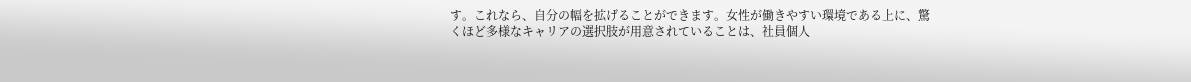す。これなら、自分の幅を拡げることができます。女性が働きやすい環境である上に、驚くほど多様なキャリアの選択肢が用意されていることは、社員個人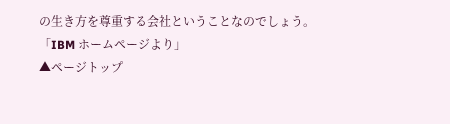の生き方を尊重する会社ということなのでしょう。
「IBM ホームページより」
▲ページトップ